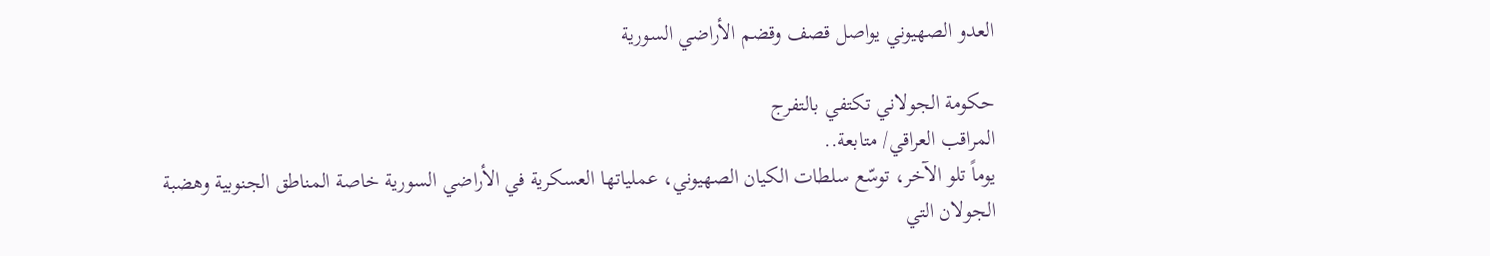العدو الصهيوني يواصل قصف وقضم الأراضي السورية

حكومة الجولاني تكتفي بالتفرج
المراقب العراقي/ متابعة..
يوماً تلو الآخر، توسّع سلطات الكيان الصهيوني، عملياتها العسكرية في الأراضي السورية خاصة المناطق الجنوبية وهضبة الجولان التي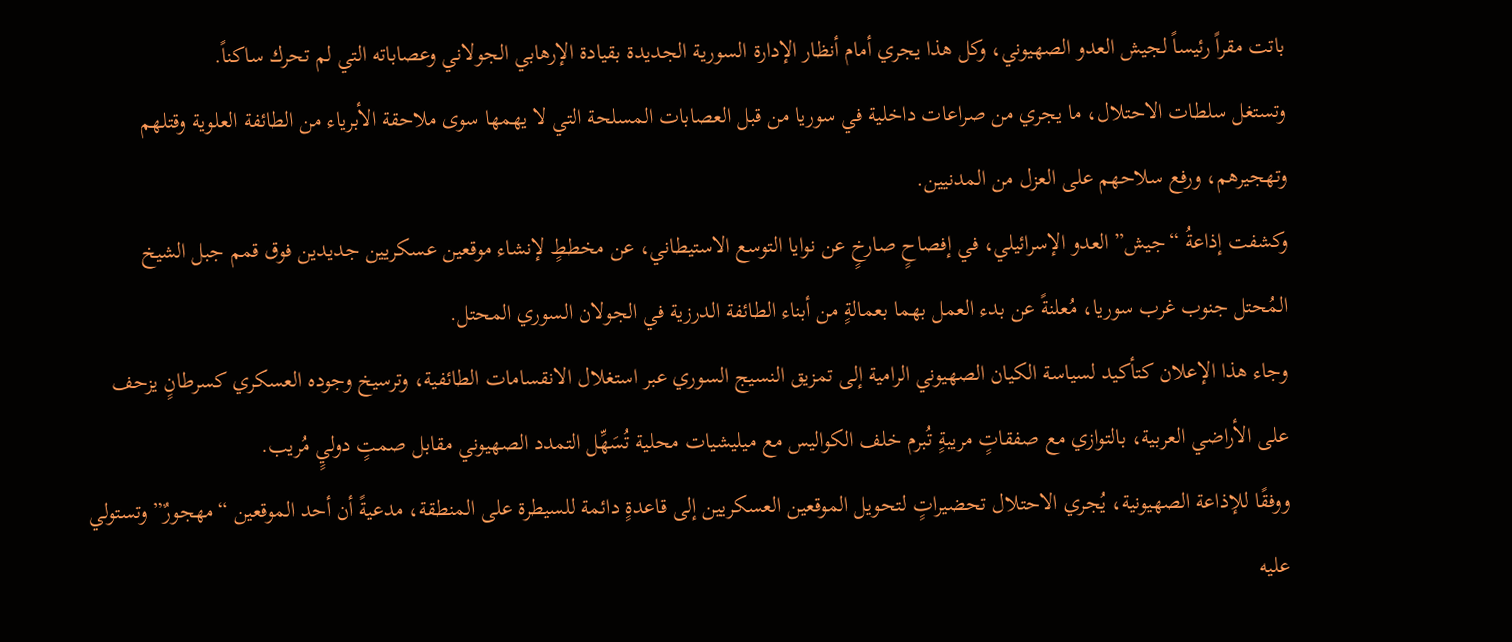باتت مقراً رئيساً لجيش العدو الصهيوني، وكل هذا يجري أمام أنظار الإدارة السورية الجديدة بقيادة الإرهابي الجولاني وعصاباته التي لم تحرك ساكناً.
وتستغل سلطات الاحتلال، ما يجري من صراعات داخلية في سوريا من قبل العصابات المسلحة التي لا يهمها سوى ملاحقة الأبرياء من الطائفة العلوية وقتلهم وتهجيرهم، ورفع سلاحهم على العزل من المدنيين.
وكشفت إذاعةُ “جيش” العدو الإسرائيلي، في إفصاحٍ صارخٍ عن نوايا التوسع الاستيطاني، عن مخططٍ لإنشاء موقعين عسكريين جديدين فوق قمم جبل الشيخ المُحتل جنوب غرب سوريا، مُعلنةً عن بدء العمل بهما بعمالةٍ من أبناء الطائفة الدرزية في الجولان السوري المحتل.
وجاء هذا الإعلان كتأكيد لسياسة الكيان الصهيوني الرامية إلى تمزيق النسيج السوري عبر استغلال الانقسامات الطائفية، وترسيخ وجوده العسكري كسرطانٍ يزحف على الأراضي العربية، بالتوازي مع صفقاتٍ مريبةٍ تُبرم خلف الكواليس مع ميليشيات محلية تُسَهِّل التمدد الصهيوني مقابل صمتٍ دوليٍ مُريب.
ووفقًا للإذاعة الصهيونية، يُجري الاحتلال تحضيراتٍ لتحويل الموقعين العسكريين إلى قاعدةٍ دائمة للسيطرة على المنطقة، مدعيةً أن أحد الموقعين “مهجورٌ” وتستولي عليه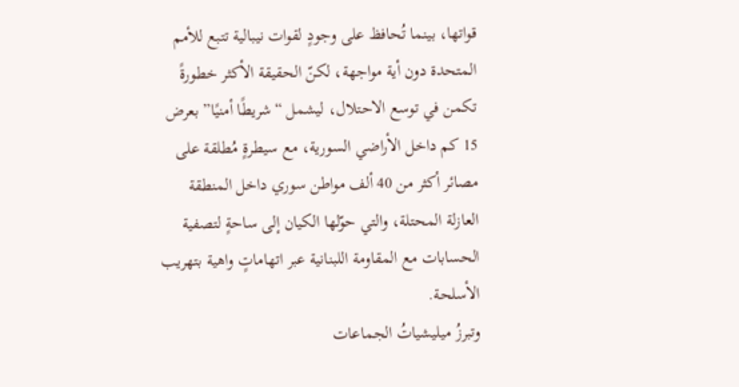قواتها، بينما تُحافظ على وجودٍ لقوات نيبالية تتبع للأمم المتحدة دون أية مواجهة، لكنّ الحقيقة الأكثر خطورةً تكمن في توسع الاحتلال، ليشمل “شريطًا أمنيًا” بعرض 15 كم داخل الأراضي السورية، مع سيطرةٍ مُطلقة على مصائر أكثر من 40 ألف مواطن سوري داخل المنطقة العازلة المحتلة، والتي حوّلها الكيان إلى ساحةٍ لتصفية الحسابات مع المقاومة اللبنانية عبر اتهاماتٍ واهية بتهريب الأسلحة.
وتبرزُ ميليشياتُ الجماعات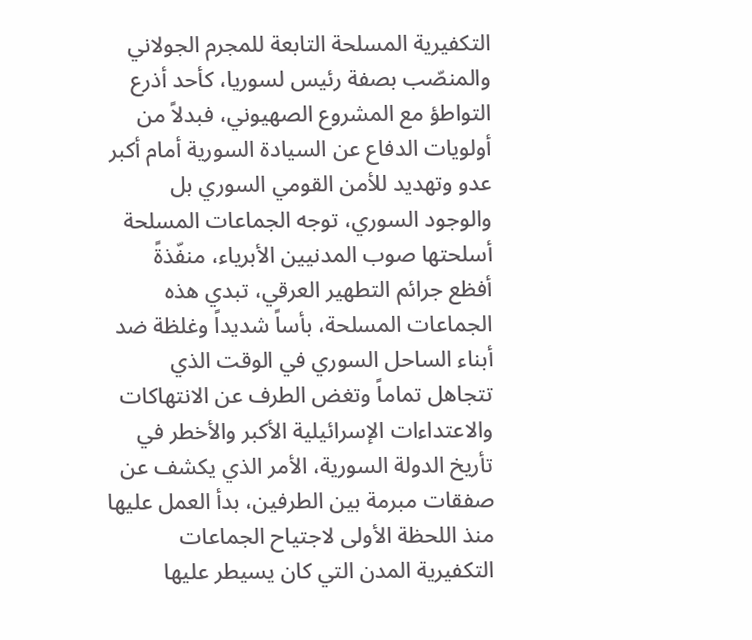التكفيرية المسلحة التابعة للمجرم الجولاني والمنصّب بصفة رئيس لسوريا، كأحد أذرع التواطؤ مع المشروع الصهيوني، فبدلاً من أولويات الدفاع عن السيادة السورية أمام أكبر عدو وتهديد للأمن القومي السوري بل والوجود السوري، توجه الجماعات المسلحة أسلحتها صوب المدنيين الأبرياء، منفّذةً أفظع جرائم التطهير العرقي، تبدي هذه الجماعات المسلحة، بأساً شديداً وغلظة ضد أبناء الساحل السوري في الوقت الذي تتجاهل تماماً وتغض الطرف عن الانتهاكات والاعتداءات الإسرائيلية الأكبر والأخطر في تأريخ الدولة السورية، الأمر الذي يكشف عن صفقات مبرمة بين الطرفين، بدأ العمل عليها منذ اللحظة الأولى لاجتياح الجماعات التكفيرية المدن التي كان يسيطر عليها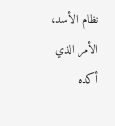نظام الأسد، الأمر الذي أكده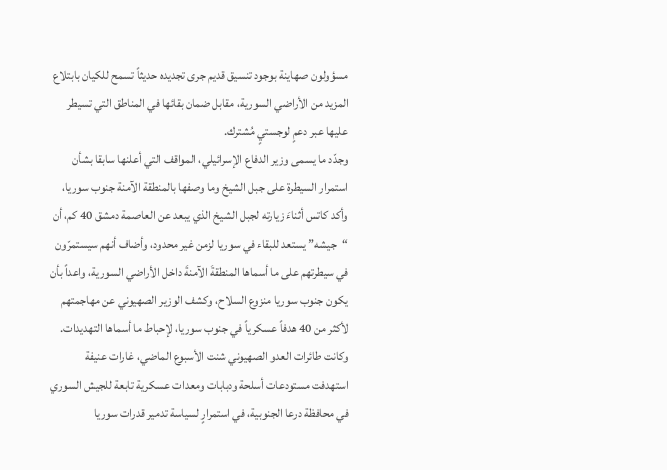مسؤولون صهاينة بوجود تنسيق قديم جرى تجديده حديثاً تسمح للكيان بابتلاع المزيد من الأراضي السورية، مقابل ضمان بقائها في المناطق التي تسيطر عليها عبر دعمٍ لوجستيٍ مُشترك.
وجدّد ما يسمى وزير الدفاع الإسرائيلي، المواقف التي أعلنها سابقا بشأن استمرار السيطرة على جبل الشيخ وما وصفها بالمنطقة الآمنة جنوب سوريا، وأكد كاتس أثناءَ زيارته لجبل الشيخ الذي يبعد عن العاصمة دمشق 40 كم، أن “جيشه” يستعد للبقاء في سوريا لزمن غير محدود، وأضاف أنهم سيستمرّون في سيطرتهم على ما أسماها المنطقةَ الآمنةَ داخل الأراضي السورية، واعداً بأن يكون جنوب سوريا منزوع السلاح، وكشف الوزير الصهيوني عن مهاجمتهم لأكثر من 40 هدفاً عسكرياً في جنوب سوريا، لإحباط ما أسماها التهديدات.
وكانت طائرات العدو الصهيوني شنت الأسبوع الماضي، غارات عنيفة استهدفت مستودعات أسلحة ودبابات ومعدات عسكرية تابعة للجيش السوري في محافظة درعا الجنوبية، في استمرارٍ لسياسة تدمير قدرات سوريا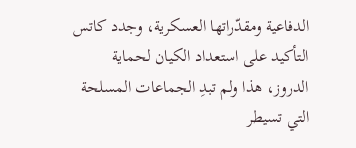الدفاعية ومقدّراتها العسكرية، وجدد كاتس التأكيد على استعداد الكيان لحماية الدروز، هذا ولم تبدِ الجماعات المسلحة التي تسيطر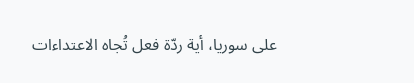على سوريا، أية ردّة فعل تُجاه الاعتداءات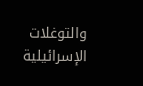والتوغلات الإسرائيلية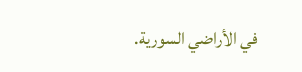في الأراضي السورية.